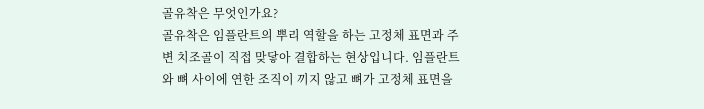골유착은 무엇인가요?
골유착은 임플란트의 뿌리 역할을 하는 고정체 표면과 주변 치조골이 직접 맞닿아 결합하는 현상입니다. 임플란트와 뼈 사이에 연한 조직이 끼지 않고 뼈가 고정체 표면을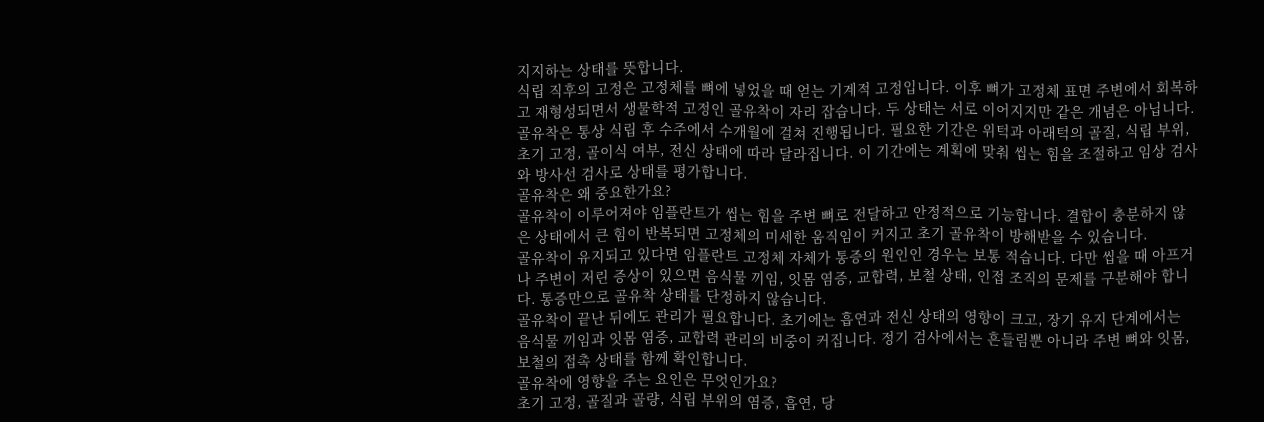지지하는 상태를 뜻합니다.
식립 직후의 고정은 고정체를 뼈에 넣었을 때 얻는 기계적 고정입니다. 이후 뼈가 고정체 표면 주변에서 회복하고 재형성되면서 생물학적 고정인 골유착이 자리 잡습니다. 두 상태는 서로 이어지지만 같은 개념은 아닙니다.
골유착은 통상 식립 후 수주에서 수개월에 걸쳐 진행됩니다. 필요한 기간은 위턱과 아래턱의 골질, 식립 부위, 초기 고정, 골이식 여부, 전신 상태에 따라 달라집니다. 이 기간에는 계획에 맞춰 씹는 힘을 조절하고 임상 검사와 방사선 검사로 상태를 평가합니다.
골유착은 왜 중요한가요?
골유착이 이루어져야 임플란트가 씹는 힘을 주변 뼈로 전달하고 안정적으로 기능합니다. 결합이 충분하지 않은 상태에서 큰 힘이 반복되면 고정체의 미세한 움직임이 커지고 초기 골유착이 방해받을 수 있습니다.
골유착이 유지되고 있다면 임플란트 고정체 자체가 통증의 원인인 경우는 보통 적습니다. 다만 씹을 때 아프거나 주변이 저린 증상이 있으면 음식물 끼임, 잇몸 염증, 교합력, 보철 상태, 인접 조직의 문제를 구분해야 합니다. 통증만으로 골유착 상태를 단정하지 않습니다.
골유착이 끝난 뒤에도 관리가 필요합니다. 초기에는 흡연과 전신 상태의 영향이 크고, 장기 유지 단계에서는 음식물 끼임과 잇몸 염증, 교합력 관리의 비중이 커집니다. 정기 검사에서는 흔들림뿐 아니라 주변 뼈와 잇몸, 보철의 접촉 상태를 함께 확인합니다.
골유착에 영향을 주는 요인은 무엇인가요?
초기 고정, 골질과 골량, 식립 부위의 염증, 흡연, 당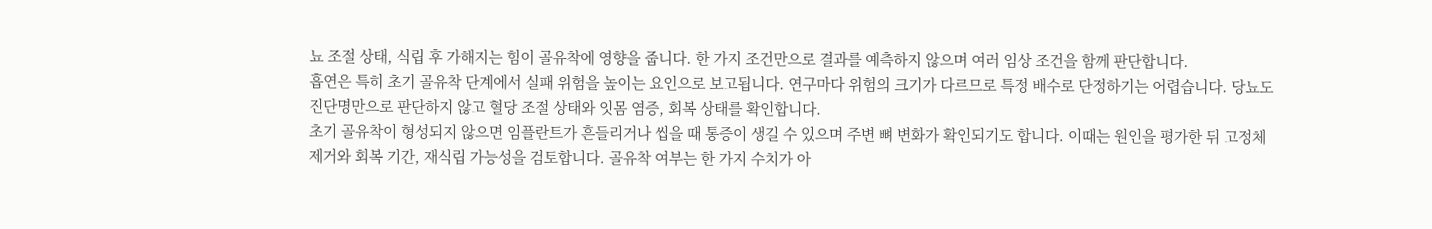뇨 조절 상태, 식립 후 가해지는 힘이 골유착에 영향을 줍니다. 한 가지 조건만으로 결과를 예측하지 않으며 여러 임상 조건을 함께 판단합니다.
흡연은 특히 초기 골유착 단계에서 실패 위험을 높이는 요인으로 보고됩니다. 연구마다 위험의 크기가 다르므로 특정 배수로 단정하기는 어렵습니다. 당뇨도 진단명만으로 판단하지 않고 혈당 조절 상태와 잇몸 염증, 회복 상태를 확인합니다.
초기 골유착이 형성되지 않으면 임플란트가 흔들리거나 씹을 때 통증이 생길 수 있으며 주변 뼈 변화가 확인되기도 합니다. 이때는 원인을 평가한 뒤 고정체 제거와 회복 기간, 재식립 가능성을 검토합니다. 골유착 여부는 한 가지 수치가 아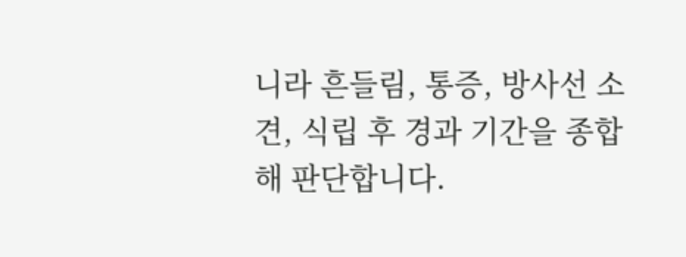니라 흔들림, 통증, 방사선 소견, 식립 후 경과 기간을 종합해 판단합니다.